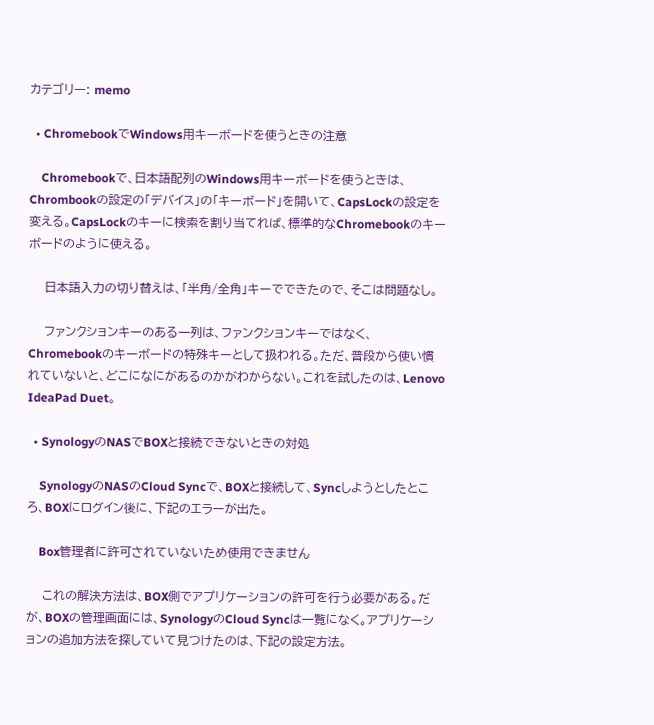カテゴリー: memo

  • ChromebookでWindows用キーボードを使うときの注意

    Chromebookで、日本語配列のWindows用キーボードを使うときは、Chrombookの設定の「デバイス」の「キーボード」を開いて、CapsLockの設定を変える。CapsLockのキーに検索を割り当てれば、標準的なChromebookのキーボードのように使える。

    日本語入力の切り替えは、「半角/全角」キーでできたので、そこは問題なし。

    ファンクションキーのある一列は、ファンクションキーではなく、Chromebookのキーボードの特殊キーとして扱われる。ただ、普段から使い慣れていないと、どこになにがあるのかがわからない。これを試したのは、Lenovo IdeaPad Duet。

  • SynologyのNASでBOXと接続できないときの対処

    SynologyのNASのCloud Syncで、BOXと接続して、Syncしようとしたところ、BOXにログイン後に、下記のエラーが出た。

    Box管理者に許可されていないため使用できません

    これの解決方法は、BOX側でアプリケーションの許可を行う必要がある。だが、BOXの管理画面には、SynologyのCloud Syncは一覧になく。アプリケーションの追加方法を探していて見つけたのは、下記の設定方法。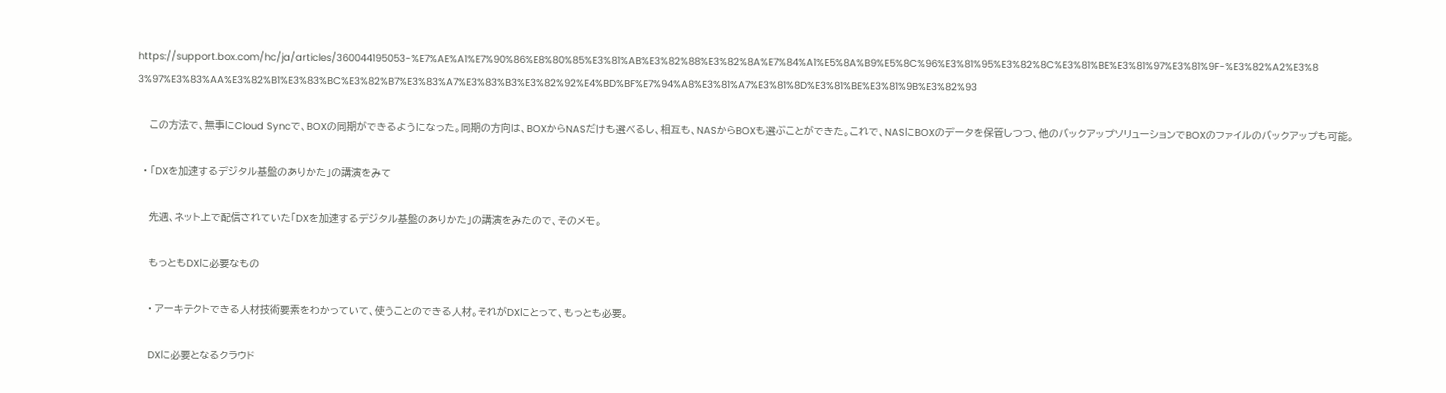https://support.box.com/hc/ja/articles/360044195053-%E7%AE%A1%E7%90%86%E8%80%85%E3%81%AB%E3%82%88%E3%82%8A%E7%84%A1%E5%8A%B9%E5%8C%96%E3%81%95%E3%82%8C%E3%81%BE%E3%81%97%E3%81%9F-%E3%82%A2%E3%83%97%E3%83%AA%E3%82%B1%E3%83%BC%E3%82%B7%E3%83%A7%E3%83%B3%E3%82%92%E4%BD%BF%E7%94%A8%E3%81%A7%E3%81%8D%E3%81%BE%E3%81%9B%E3%82%93

    この方法で、無事にCloud Syncで、BOXの同期ができるようになった。同期の方向は、BOXからNASだけも選べるし、相互も、NASからBOXも選ぶことができた。これで、NASにBOXのデータを保管しつつ、他のバックアップソリューションでBOXのファイルのバックアップも可能。

  • 「DXを加速するデジタル基盤のありかた」の講演をみて

    先週、ネット上で配信されていた「DXを加速するデジタル基盤のありかた」の講演をみたので、そのメモ。

    もっともDXに必要なもの

    • アーキテクトできる人材技術要素をわかっていて、使うことのできる人材。それがDXにとって、もっとも必要。

    DXに必要となるクラウド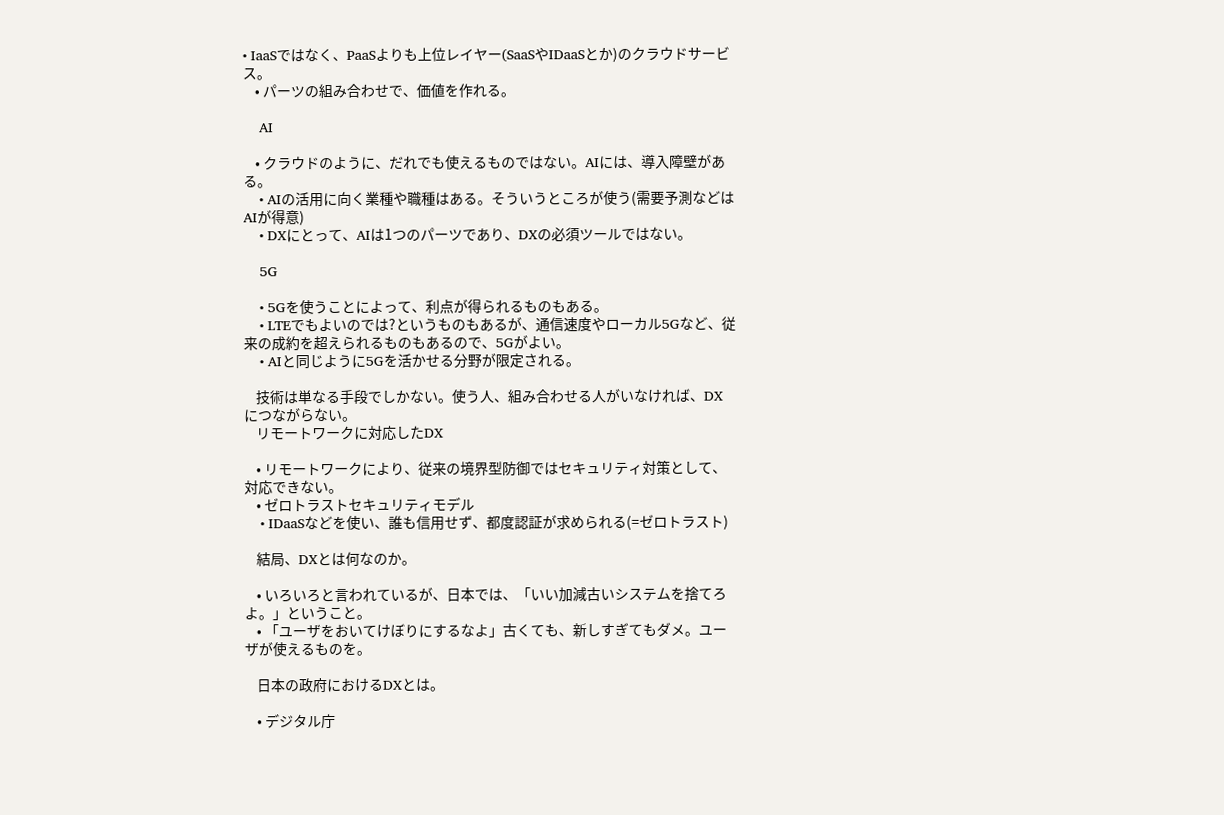• IaaSではなく、PaaSよりも上位レイヤー(SaaSやIDaaSとか)のクラウドサービス。
    • パーツの組み合わせで、価値を作れる。

    AI

    • クラウドのように、だれでも使えるものではない。AIには、導入障壁がある。
    • AIの活用に向く業種や職種はある。そういうところが使う(需要予測などはAIが得意)
    • DXにとって、AIは1つのパーツであり、DXの必須ツールではない。

    5G

    • 5Gを使うことによって、利点が得られるものもある。
    • LTEでもよいのでは?というものもあるが、通信速度やローカル5Gなど、従来の成約を超えられるものもあるので、5Gがよい。
    • AIと同じように5Gを活かせる分野が限定される。

    技術は単なる手段でしかない。使う人、組み合わせる人がいなければ、DXにつながらない。
    リモートワークに対応したDX

    • リモートワークにより、従来の境界型防御ではセキュリティ対策として、対応できない。
    • ゼロトラストセキュリティモデル
    • IDaaSなどを使い、誰も信用せず、都度認証が求められる(=ゼロトラスト)

    結局、DXとは何なのか。

    • いろいろと言われているが、日本では、「いい加減古いシステムを捨てろよ。」ということ。
    • 「ユーザをおいてけぼりにするなよ」古くても、新しすぎてもダメ。ユーザが使えるものを。

    日本の政府におけるDXとは。

    • デジタル庁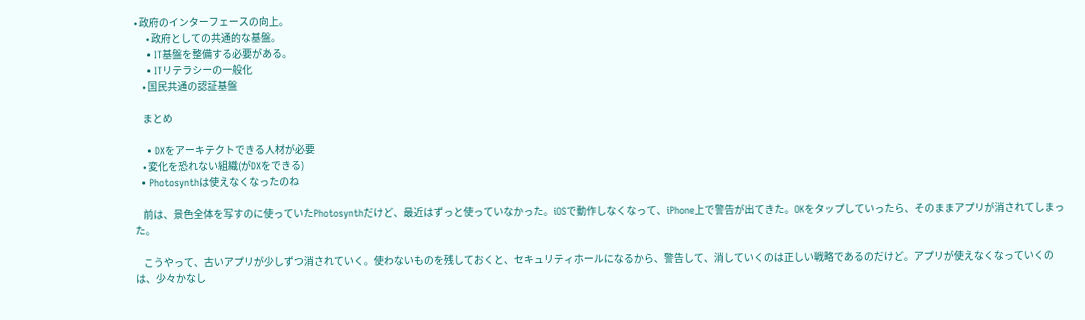• 政府のインターフェースの向上。
      • 政府としての共通的な基盤。
    • IT基盤を整備する必要がある。
    • ITリテラシーの一般化
    • 国民共通の認証基盤

    まとめ

    • DXをアーキテクトできる人材が必要
    • 変化を恐れない組織(がDXをできる)
  • Photosynthは使えなくなったのね

    前は、景色全体を写すのに使っていたPhotosynthだけど、最近はずっと使っていなかった。iOSで動作しなくなって、iPhone上で警告が出てきた。OKをタップしていったら、そのままアプリが消されてしまった。

    こうやって、古いアプリが少しずつ消されていく。使わないものを残しておくと、セキュリティホールになるから、警告して、消していくのは正しい戦略であるのだけど。アプリが使えなくなっていくのは、少々かなし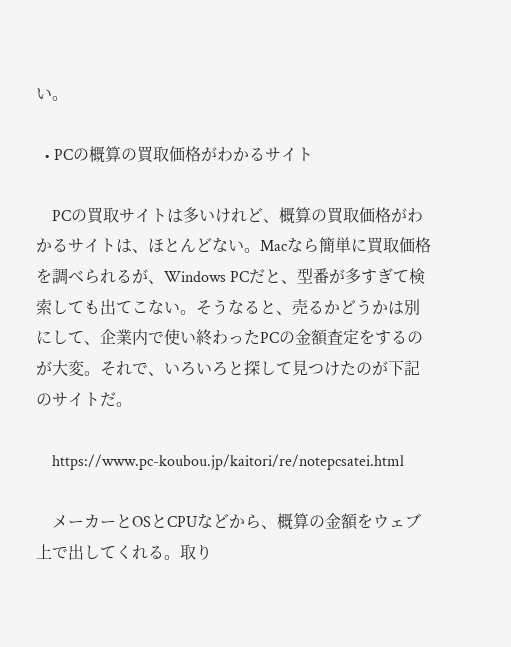い。

  • PCの概算の買取価格がわかるサイト

    PCの買取サイトは多いけれど、概算の買取価格がわかるサイトは、ほとんどない。Macなら簡単に買取価格を調べられるが、Windows PCだと、型番が多すぎて検索しても出てこない。そうなると、売るかどうかは別にして、企業内で使い終わったPCの金額査定をするのが大変。それで、いろいろと探して見つけたのが下記のサイトだ。

    https://www.pc-koubou.jp/kaitori/re/notepcsatei.html

    メーカーとOSとCPUなどから、概算の金額をウェブ上で出してくれる。取り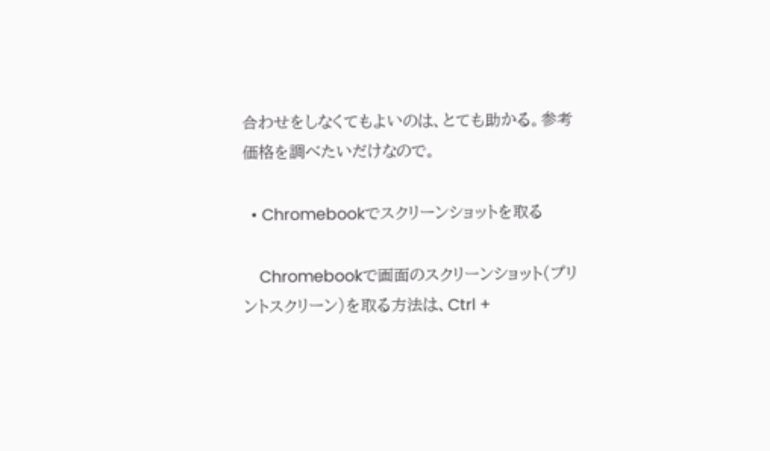合わせをしなくてもよいのは、とても助かる。参考価格を調べたいだけなので。

  • Chromebookでスクリーンショットを取る

    Chromebookで画面のスクリーンショット(プリントスクリーン)を取る方法は、Ctrl +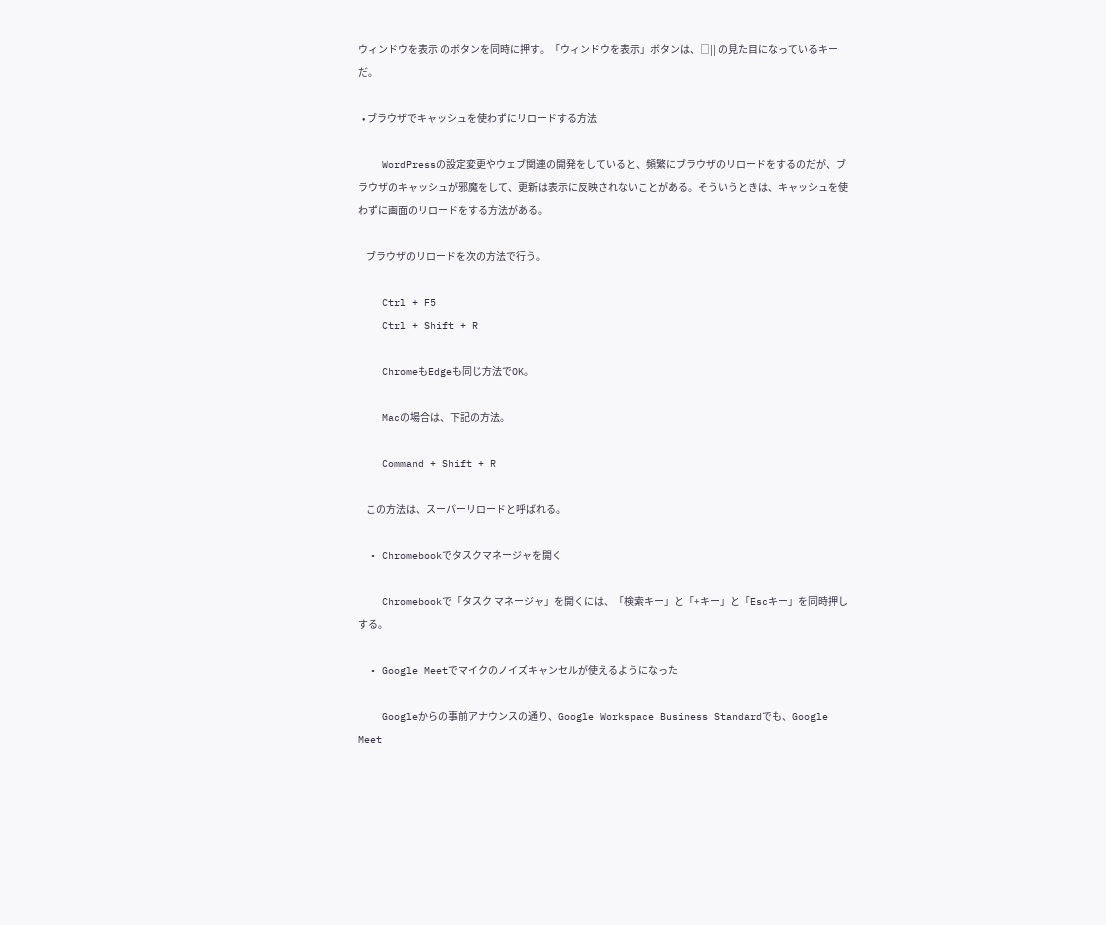ウィンドウを表示 のボタンを同時に押す。「ウィンドウを表示」ボタンは、□|| の見た目になっているキーだ。

  • ブラウザでキャッシュを使わずにリロードする方法

    WordPressの設定変更やウェブ関連の開発をしていると、頻繁にブラウザのリロードをするのだが、ブラウザのキャッシュが邪魔をして、更新は表示に反映されないことがある。そういうときは、キャッシュを使わずに画面のリロードをする方法がある。

    ブラウザのリロードを次の方法で行う。

    Ctrl + F5
    Ctrl + Shift + R

    ChromeもEdgeも同じ方法でOK。

    Macの場合は、下記の方法。

    Command + Shift + R

    この方法は、スーパーリロードと呼ばれる。

  • Chromebookでタスクマネージャを開く

    Chromebookで「タスク マネージャ」を開くには、「検索キー」と「+キー」と「Escキー」を同時押しする。

  • Google Meetでマイクのノイズキャンセルが使えるようになった

    Googleからの事前アナウンスの通り、Google Workspace Business Standardでも、Google Meet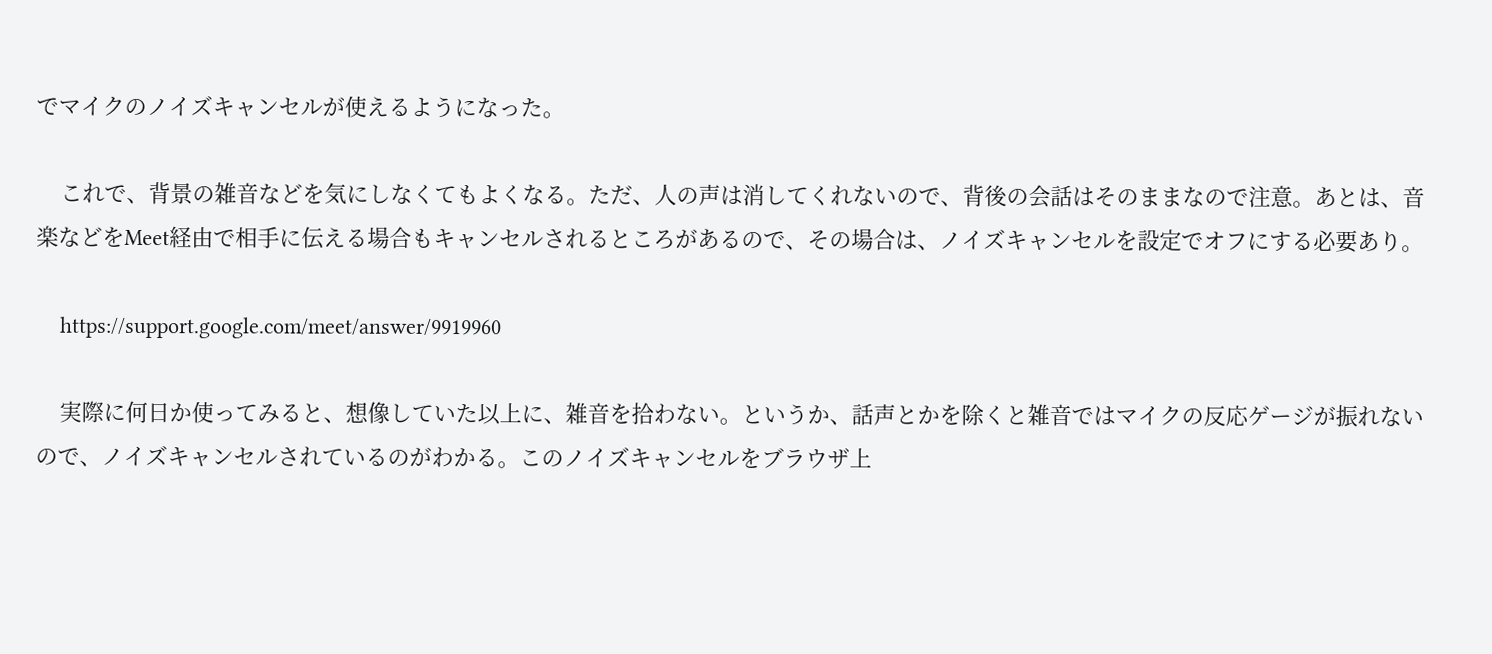でマイクのノイズキャンセルが使えるようになった。

    これで、背景の雑音などを気にしなくてもよくなる。ただ、人の声は消してくれないので、背後の会話はそのままなので注意。あとは、音楽などをMeet経由で相手に伝える場合もキャンセルされるところがあるので、その場合は、ノイズキャンセルを設定でオフにする必要あり。

    https://support.google.com/meet/answer/9919960

    実際に何日か使ってみると、想像していた以上に、雑音を拾わない。というか、話声とかを除くと雑音ではマイクの反応ゲージが振れないので、ノイズキャンセルされているのがわかる。このノイズキャンセルをブラウザ上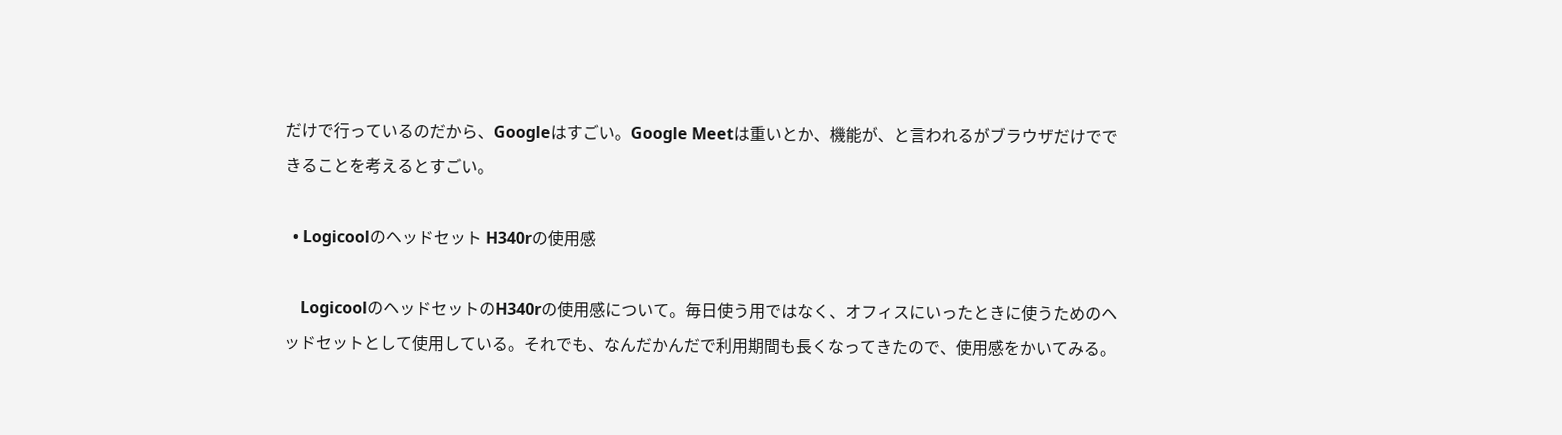だけで行っているのだから、Googleはすごい。Google Meetは重いとか、機能が、と言われるがブラウザだけでできることを考えるとすごい。

  • Logicoolのヘッドセット H340rの使用感

    LogicoolのヘッドセットのH340rの使用感について。毎日使う用ではなく、オフィスにいったときに使うためのヘッドセットとして使用している。それでも、なんだかんだで利用期間も長くなってきたので、使用感をかいてみる。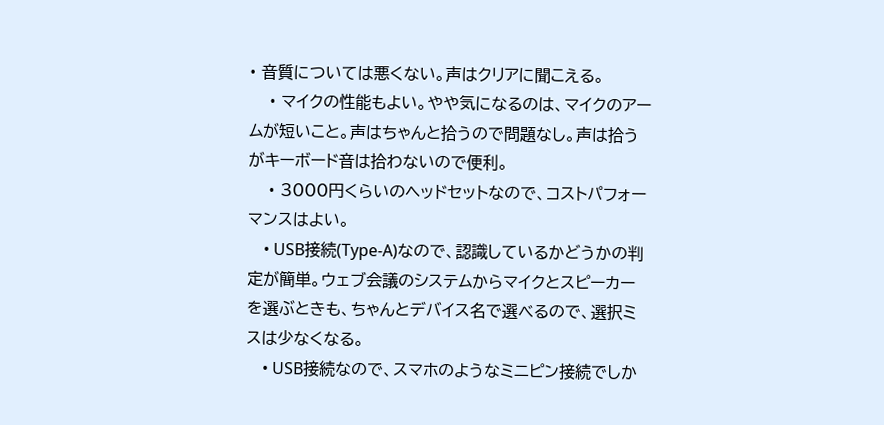• 音質については悪くない。声はクリアに聞こえる。
    • マイクの性能もよい。やや気になるのは、マイクのアームが短いこと。声はちゃんと拾うので問題なし。声は拾うがキーボード音は拾わないので便利。
    • 3000円くらいのヘッドセットなので、コストパフォーマンスはよい。
    • USB接続(Type-A)なので、認識しているかどうかの判定が簡単。ウェブ会議のシステムからマイクとスピーカーを選ぶときも、ちゃんとデバイス名で選べるので、選択ミスは少なくなる。
    • USB接続なので、スマホのようなミニピン接続でしか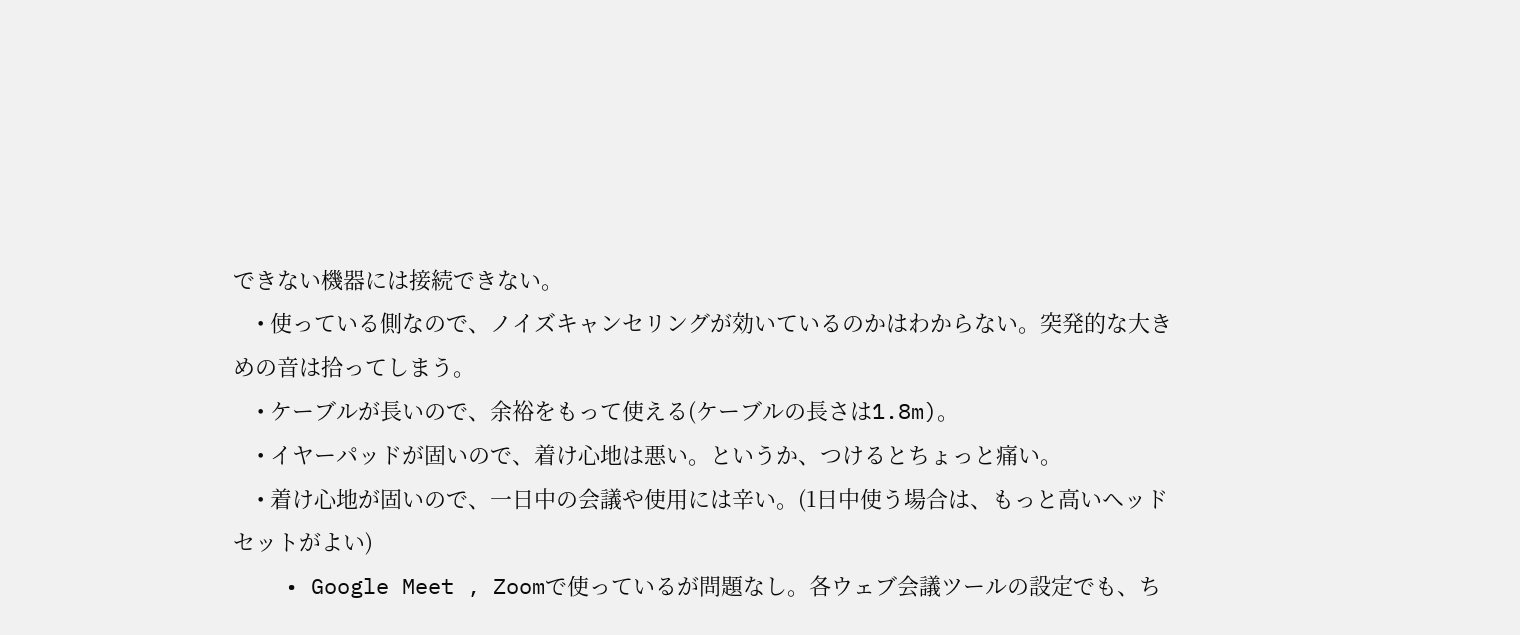できない機器には接続できない。
    • 使っている側なので、ノイズキャンセリングが効いているのかはわからない。突発的な大きめの音は拾ってしまう。
    • ケーブルが長いので、余裕をもって使える(ケーブルの長さは1.8m)。
    • イヤーパッドが固いので、着け心地は悪い。というか、つけるとちょっと痛い。
    • 着け心地が固いので、一日中の会議や使用には辛い。(1日中使う場合は、もっと高いヘッドセットがよい)
    • Google Meet , Zoomで使っているが問題なし。各ウェブ会議ツールの設定でも、ち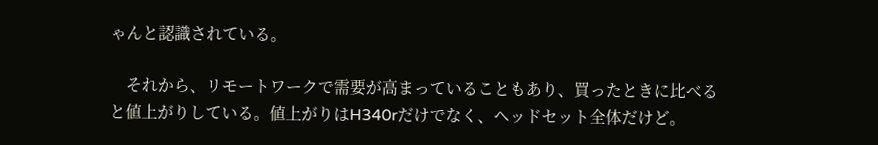ゃんと認識されている。

    それから、リモートワークで需要が高まっていることもあり、買ったときに比べると値上がりしている。値上がりはH340rだけでなく、ヘッドセット全体だけど。